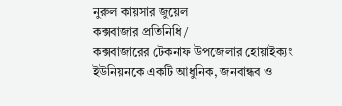নুরুল কায়সার জুয়েল
কক্সবাজার প্রতিনিধি /
কক্সবাজারের টেকনাফ উপজেলার হোয়াইক্যং ইউনিয়নকে একটি আধুনিক, জনবান্ধব ও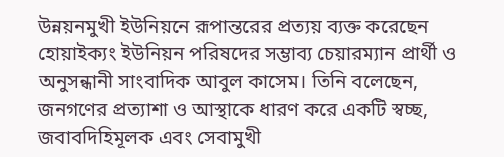উন্নয়নমুখী ইউনিয়নে রূপান্তরের প্রত্যয় ব্যক্ত করেছেন হোয়াইক্যং ইউনিয়ন পরিষদের সম্ভাব্য চেয়ারম্যান প্রার্থী ও অনুসন্ধানী সাংবাদিক আবুল কাসেম। তিনি বলেছেন, জনগণের প্রত্যাশা ও আস্থাকে ধারণ করে একটি স্বচ্ছ, জবাবদিহিমূলক এবং সেবামুখী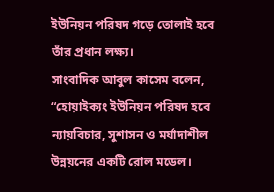ইউনিয়ন পরিষদ গড়ে তোলাই হবে তাঁর প্রধান লক্ষ্য।
সাংবাদিক আবুল কাসেম বলেন, “হোয়াইক্যং ইউনিয়ন পরিষদ হবে ন্যায়বিচার, সুশাসন ও মর্যাদাশীল উন্নয়নের একটি রোল মডেল।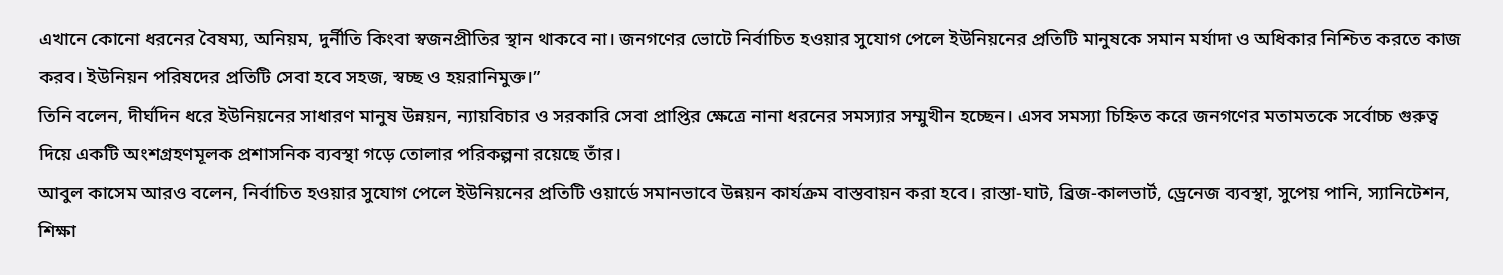এখানে কোনো ধরনের বৈষম্য, অনিয়ম, দুর্নীতি কিংবা স্বজনপ্রীতির স্থান থাকবে না। জনগণের ভোটে নির্বাচিত হওয়ার সুযোগ পেলে ইউনিয়নের প্রতিটি মানুষকে সমান মর্যাদা ও অধিকার নিশ্চিত করতে কাজ করব। ইউনিয়ন পরিষদের প্রতিটি সেবা হবে সহজ, স্বচ্ছ ও হয়রানিমুক্ত।”
তিনি বলেন, দীর্ঘদিন ধরে ইউনিয়নের সাধারণ মানুষ উন্নয়ন, ন্যায়বিচার ও সরকারি সেবা প্রাপ্তির ক্ষেত্রে নানা ধরনের সমস্যার সম্মুখীন হচ্ছেন। এসব সমস্যা চিহ্নিত করে জনগণের মতামতকে সর্বোচ্চ গুরুত্ব দিয়ে একটি অংশগ্রহণমূলক প্রশাসনিক ব্যবস্থা গড়ে তোলার পরিকল্পনা রয়েছে তাঁর।
আবুল কাসেম আরও বলেন, নির্বাচিত হওয়ার সুযোগ পেলে ইউনিয়নের প্রতিটি ওয়ার্ডে সমানভাবে উন্নয়ন কার্যক্রম বাস্তবায়ন করা হবে। রাস্তা-ঘাট, ব্রিজ-কালভার্ট, ড্রেনেজ ব্যবস্থা, সুপেয় পানি, স্যানিটেশন, শিক্ষা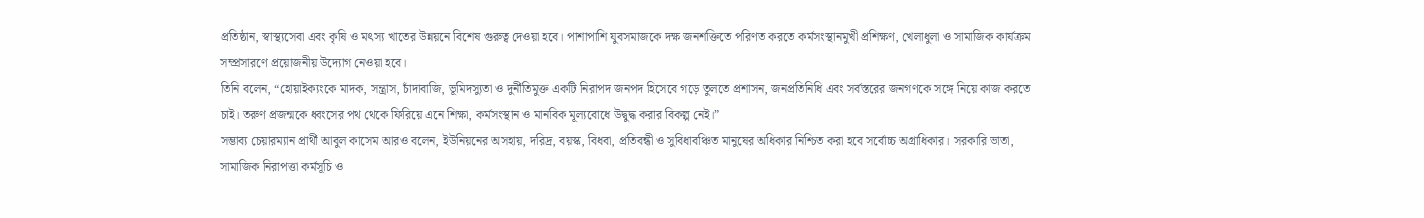প্রতিষ্ঠান, স্বাস্থ্যসেবা এবং কৃষি ও মৎস্য খাতের উন্নয়নে বিশেষ গুরুত্ব দেওয়া হবে। পাশাপাশি যুবসমাজকে দক্ষ জনশক্তিতে পরিণত করতে কর্মসংস্থানমুখী প্রশিক্ষণ, খেলাধুলা ও সামাজিক কার্যক্রম সম্প্রসারণে প্রয়োজনীয় উদ্যোগ নেওয়া হবে।
তিনি বলেন, “হোয়াইক্যংকে মাদক, সন্ত্রাস, চাঁদাবাজি, ভূমিদস্যুতা ও দুর্নীতিমুক্ত একটি নিরাপদ জনপদ হিসেবে গড়ে তুলতে প্রশাসন, জনপ্রতিনিধি এবং সর্বস্তরের জনগণকে সঙ্গে নিয়ে কাজ করতে চাই। তরুণ প্রজন্মকে ধ্বংসের পথ থেকে ফিরিয়ে এনে শিক্ষা, কর্মসংস্থান ও মানবিক মূল্যবোধে উদ্বুদ্ধ করার বিকল্প নেই।”
সম্ভাব্য চেয়ারম্যান প্রার্থী আবুল কাসেম আরও বলেন, ইউনিয়নের অসহায়, দরিদ্র, বয়স্ক, বিধবা, প্রতিবন্ধী ও সুবিধাবঞ্চিত মানুষের অধিকার নিশ্চিত করা হবে সর্বোচ্চ অগ্রাধিকার। সরকারি ভাতা, সামাজিক নিরাপত্তা কর্মসূচি ও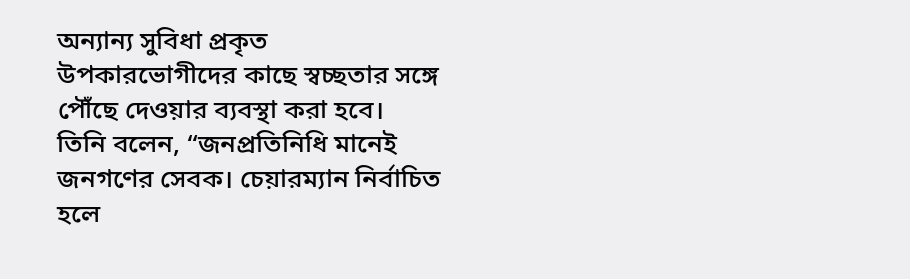অন্যান্য সুবিধা প্রকৃত উপকারভোগীদের কাছে স্বচ্ছতার সঙ্গে পৌঁছে দেওয়ার ব্যবস্থা করা হবে।
তিনি বলেন, “জনপ্রতিনিধি মানেই জনগণের সেবক। চেয়ারম্যান নির্বাচিত হলে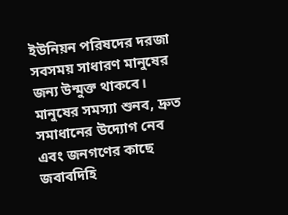ইউনিয়ন পরিষদের দরজা সবসময় সাধারণ মানুষের জন্য উন্মুক্ত থাকবে। মানুষের সমস্যা শুনব, দ্রুত সমাধানের উদ্যোগ নেব এবং জনগণের কাছে জবাবদিহি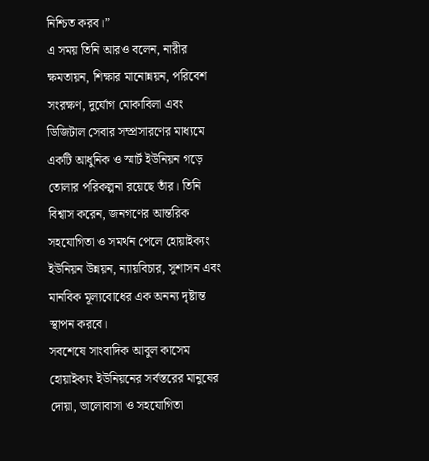নিশ্চিত করব।”
এ সময় তিনি আরও বলেন, নারীর ক্ষমতায়ন, শিক্ষার মানোন্নয়ন, পরিবেশ সংরক্ষণ, দুর্যোগ মোকাবিলা এবং ডিজিটাল সেবার সম্প্রসারণের মাধ্যমে একটি আধুনিক ও স্মার্ট ইউনিয়ন গড়ে তোলার পরিকল্পনা রয়েছে তাঁর। তিনি বিশ্বাস করেন, জনগণের আন্তরিক সহযোগিতা ও সমর্থন পেলে হোয়াইক্যং ইউনিয়ন উন্নয়ন, ন্যায়বিচার, সুশাসন এবং মানবিক মূল্যবোধের এক অনন্য দৃষ্টান্ত স্থাপন করবে।
সবশেষে সাংবাদিক আবুল কাসেম হোয়াইক্যং ইউনিয়নের সর্বস্তরের মানুষের দোয়া, ভালোবাসা ও সহযোগিতা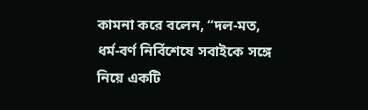কামনা করে বলেন, “দল-মত, ধর্ম-বর্ণ নির্বিশেষে সবাইকে সঙ্গে নিয়ে একটি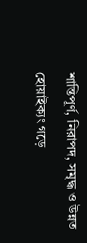শান্তিপূর্ণ, নিরাপদ, সমৃদ্ধ ও উন্নত হোয়াইক্যং গড়ে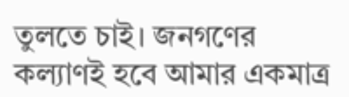তুলতে চাই। জনগণের কল্যাণই হবে আমার একমাত্র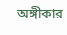অঙ্গীকার